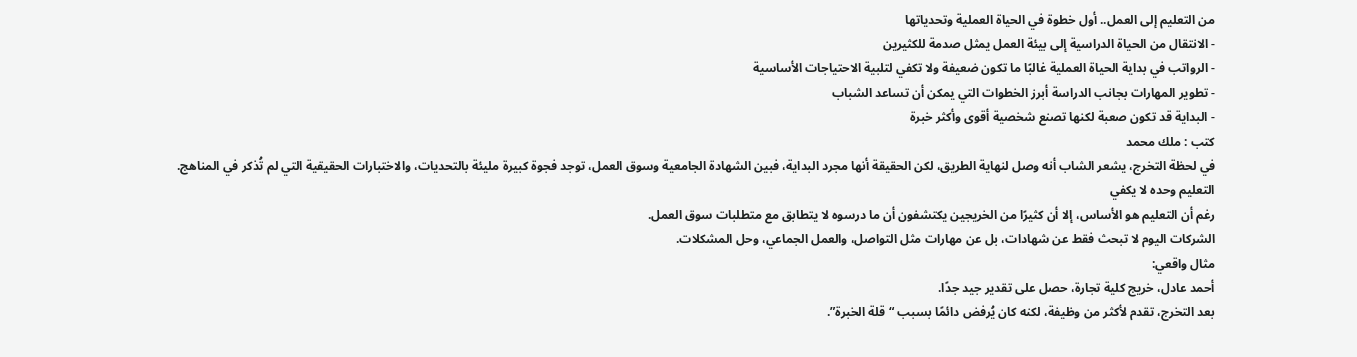من التعليم إلى العمل.. أول خطوة في الحياة العملية وتحدياتها
- الانتقال من الحياة الدراسية إلى بيئة العمل يمثل صدمة للكثيرين
- الرواتب في بداية الحياة العملية غالبًا ما تكون ضعيفة ولا تكفي لتلبية الاحتياجات الأساسية
- تطوير المهارات بجانب الدراسة أبرز الخطوات التي يمكن أن تساعد الشباب
- البداية قد تكون صعبة لكنها تصنع شخصية أقوى وأكثر خبرة
كتب : ملك محمد
في لحظة التخرج، يشعر الشاب أنه وصل لنهاية الطريق، لكن الحقيقة أنها مجرد البداية، فبين الشهادة الجامعية وسوق العمل، توجد فجوة كبيرة مليئة بالتحديات، والاختبارات الحقيقية التي لم تُذكر في المناهج.
التعليم وحده لا يكفي
رغم أن التعليم هو الأساس، إلا أن كثيرًا من الخريجين يكتشفون أن ما درسوه لا يتطابق مع متطلبات سوق العمل.
الشركات اليوم لا تبحث فقط عن شهادات، بل عن مهارات مثل التواصل، والعمل الجماعي، وحل المشكلات.
مثال واقعي:
أحمد عادل، خريج كلية تجارة، حصل على تقدير جيد جدًا.
بعد التخرج، تقدم لأكثر من وظيفة، لكنه كان يُرفض دائمًا بسبب “قلة الخبرة”.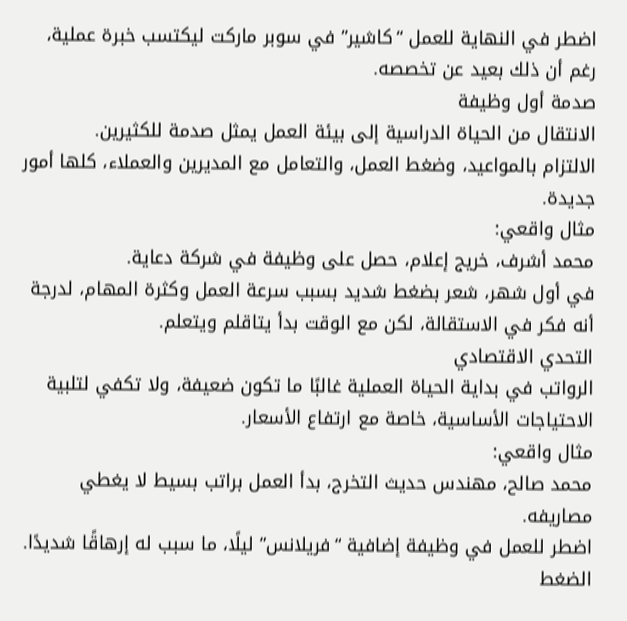اضطر في النهاية للعمل “كاشير” في سوبر ماركت ليكتسب خبرة عملية، رغم أن ذلك بعيد عن تخصصه.
صدمة أول وظيفة
الانتقال من الحياة الدراسية إلى بيئة العمل يمثل صدمة للكثيرين.
الالتزام بالمواعيد، وضغط العمل، والتعامل مع المديرين والعملاء، كلها أمور جديدة.
مثال واقعي:
محمد أشرف، خريج إعلام، حصل على وظيفة في شركة دعاية.
في أول شهر، شعر بضغط شديد بسبب سرعة العمل وكثرة المهام، لدرجة أنه فكر في الاستقالة، لكن مع الوقت بدأ يتاقلم ويتعلم.
التحدي الاقتصادي
الرواتب في بداية الحياة العملية غالبًا ما تكون ضعيفة، ولا تكفي لتلبية الاحتياجات الأساسية، خاصة مع ارتفاع الأسعار.
مثال واقعي:
محمد صالح، مهندس حديث التخرج، بدأ العمل براتب بسيط لا يغطي مصاريفه.
اضطر للعمل في وظيفة إضافية “فريلانس” ليلًا، ما سبب له إرهاقًا شديدًا.
الضغط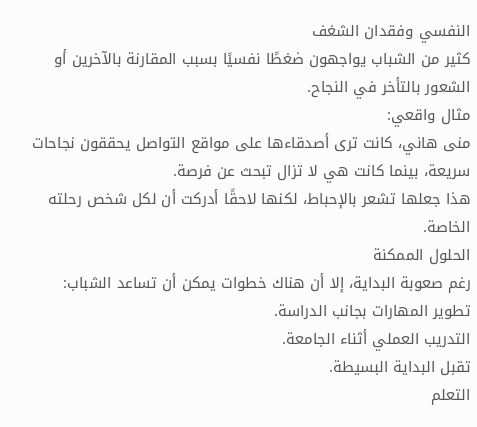النفسي وفقدان الشغف
كثير من الشباب يواجهون ضغطًا نفسيًا بسبب المقارنة بالآخرين أو الشعور بالتأخر في النجاح.
مثال واقعي:
منى هاني، كانت ترى أصدقاءها على مواقع التواصل يحققون نجاحات سريعة، بينما كانت هي لا تزال تبحث عن فرصة.
هذا جعلها تشعر بالإحباط، لكنها لاحقًا أدركت أن لكل شخص رحلته الخاصة.
الحلول الممكنة
رغم صعوبة البداية، إلا أن هناك خطوات يمكن أن تساعد الشباب:
تطوير المهارات بجانب الدراسة.
التدريب العملي أثناء الجامعة.
تقبل البداية البسيطة.
التعلم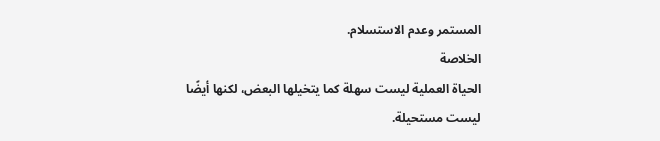المستمر وعدم الاستسلام.
الخلاصة
الحياة العملية ليست سهلة كما يتخيلها البعض، لكنها أيضًا ليست مستحيلة.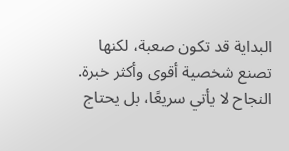البداية قد تكون صعبة، لكنها تصنع شخصية أقوى وأكثر خبرة.
النجاح لا يأتي سريعًا، بل يحتاج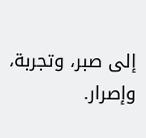إلى صبر، وتجربة، وإصرار.